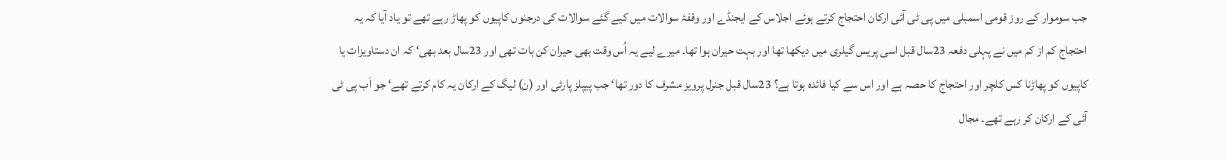جب سوموار کے روز قومی اسمبلی میں پی ٹی آئی ارکان احتجاج کرتے ہوئے اجلاس کے ایجنڈے اور وقفۂ سوالات میں کیے گئے سوالات کی درجنوں کاپیوں کو پھاڑ رہے تھے تو یاد آیا کہ یہ احتجاج کم از کم میں نے پہلی دفعہ 23سال قبل اسی پریس گیلری میں دیکھا تھا اور بہت حیران ہوا تھا۔ میرے لیے یہ اُس وقت بھی حیران کن بات تھی اور 23سال بعد بھی‘ کہ ان دستاویزات یا کاپیوں کو پھاڑنا کس کلچر اور احتجاج کا حصہ ہے اور اس سے کیا فائدہ ہوتا ہے؟ 23سال قبل جنرل پرویز مشرف کا دور تھا‘ جب پیپلز پارٹی اور (ن) لیگ کے ارکان یہ کام کرتے تھے‘ جو اَب پی ٹی آئی کے ارکان کر رہے تھے۔ مجال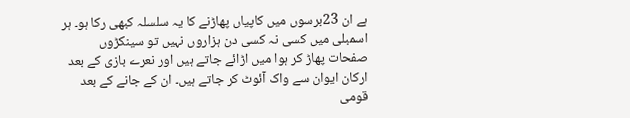ہے ان 23برسوں میں کاپیاں پھاڑنے کا یہ سلسلہ کبھی رکا ہو۔ ہر اسمبلی میں کسی نہ کسی دن ہزاروں نہیں تو سینکڑوں صفحات پھاڑ کر ہوا میں اڑائے جاتے ہیں اور نعرے بازی کے بعد ارکان ایوان سے واک آئوٹ کر جاتے ہیں۔ ان کے جانے کے بعد قومی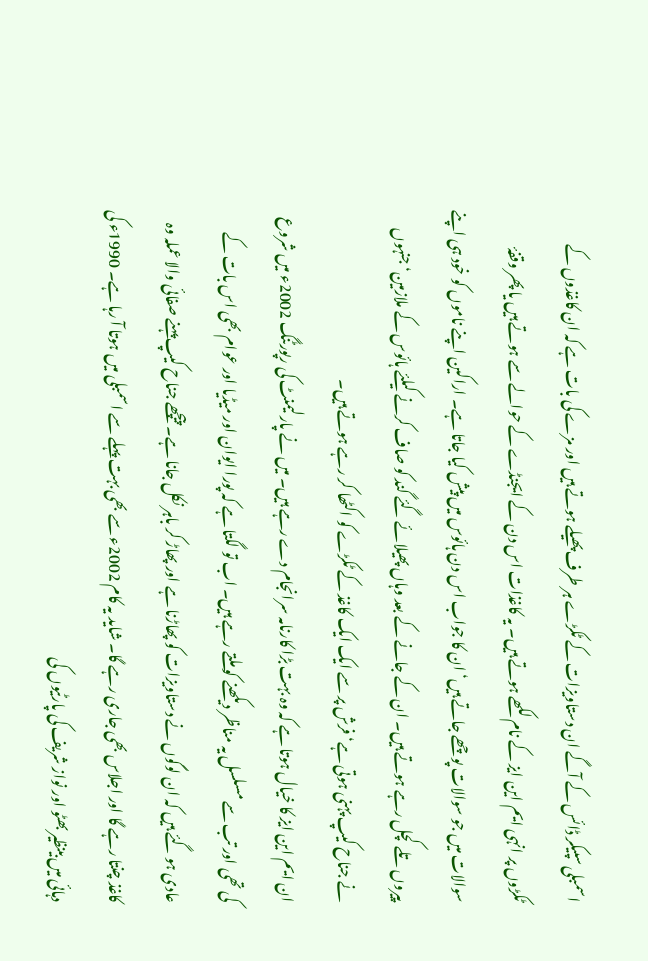اسمبلی سپیکر ڈائس کے آگے ان دستاویزات کے ٹکڑے ہر طرف پھیلے ہوتے ہیں اور مزے کی بات ہے کہ ان کاغذوں کے ٹکڑوں پر انہی ایم این ایز کے نام لکھے ہوتے ہیں۔ یہ کاغذات اس دن کے ایجنڈے کے حوالے سے ہوتے ہیں یا پھر وقفۂ سوالات میں جو سوالات پوچھے جاتے ہیں‘ ان کا جواب اس دن ہائوس میں پیش کیا جاتا ہے۔ اراکین اپنے ناموں کو خود ہی اپنے پیروں تلے کچل رہے ہوتے ہیں۔ ان کے جانے کے بعد وہاں پھیلائے گئے گند کو صاف کرنے کیلئے ہائوس کے ملازمین‘ جنہوں نے جناح کیپ پہنی ہوتی ہے‘ فرش پر سے ایک ایک کاغذ کے ٹکڑے کو اکٹھا کر رہے ہوتے ہیں۔
ان ایم این ایز کا خیال ہوتا ہے کہ وہ بہت بڑا کارنامہ سرانجام دے رہے ہیں۔ میں نے پارلیمنٹ کی رپورٹنگ 2002ء میں شروع کی تھی اور تب سے مسلسل یہ مناظر دیکھنے کو ملتے رہے ہیں۔ اب تو لگتا ہے کہ پورا ایوان اور میڈیا اور عوام بھی اس بات کے عادی ہو گئے ہیں کہ ان لوگوں نے دستاویزات کو پھاڑنا ہے اور پھاڑ کر باہر نکل جانا ہے۔ پیچھے جناح کیپ پہنے صفائی والا عملہ وہ کاغذ چنتا رہے گا اور اجلاس بھی جاری رہے گا۔ شاید یہ کام 2002ء سے بھی بہت پہلے سے اسمبلی میں ہوتا آ رہا ہے۔ 1990ء کی دہائی میں بینظیر بھٹو اور نواز شریف کی پارٹیوں کی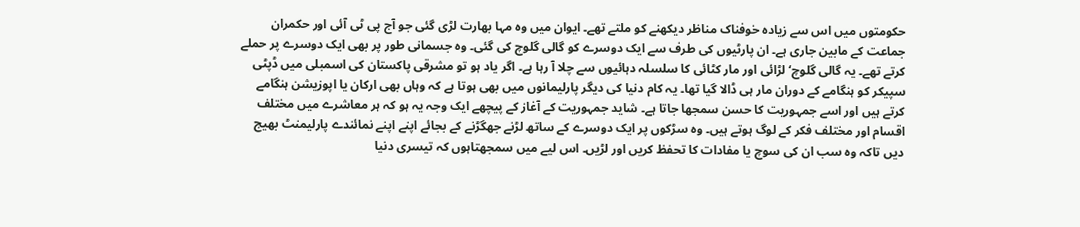حکومتوں میں اس سے زیادہ خوفناک مناظر دیکھنے کو ملتے تھے۔ ایوان میں وہ مہا بھارت لڑی گئی جو آج پی ٹی آئی اور حکمران جماعت کے مابین جاری ہے۔ ان پارٹیوں کی طرف سے ایک دوسرے کو گالی گلوچ کی گئی۔ وہ جسمانی طور پر بھی ایک دوسرے پر حملے کرتے تھے۔ یہ گالی گلوچ‘ لڑائی اور مار کٹائی کا سلسلہ دہائیوں سے چلا آ رہا ہے۔ اگر یاد ہو تو مشرقی پاکستان کی اسمبلی میں ڈپٹی سپیکر کو ہنگامے کے دوران مار ہی ڈالا گیا تھا۔ یہ کام دنیا کی دیگر پارلیمانوں میں بھی ہوتا ہے کہ وہاں بھی ارکان یا اپوزیشن ہنگامے کرتے ہیں اور اسے جمہوریت کا حسن سمجھا جاتا ہے۔ شاید جمہوریت کے آغاز کے پیچھے ایک وجہ یہ ہو کہ ہر معاشرے میں مختلف اقسام اور مختلف فکر کے لوگ ہوتے ہیں۔ وہ سڑکوں پر ایک دوسرے کے ساتھ لڑنے جھگڑنے کے بجائے اپنے اپنے نمائندے پارلیمنٹ بھیج دیں تاکہ وہ سب ان کی سوچ یا مفادات کا تحفظ کریں اور لڑیں۔ اس لیے میں سمجھتاہوں کہ تیسری دنیا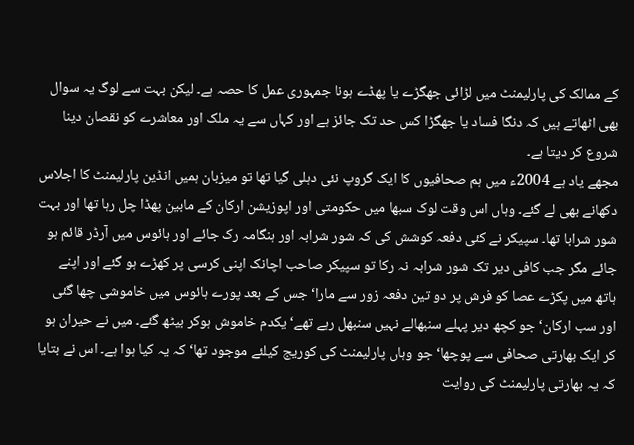کے ممالک کی پارلیمنٹ میں لڑائی جھگڑے یا پھڈے ہونا جمہوری عمل کا حصہ ہے۔ لیکن بہت سے لوگ یہ سوال بھی اٹھاتے ہیں کہ دنگا فساد یا جھگڑا کس حد تک جائز ہے اور کہاں سے یہ ملک اور معاشرے کو نقصان دینا شروع کر دیتا ہے۔
مجھے یاد ہے 2004ء میں ہم صحافیوں کا ایک گروپ نئی دہلی گیا تھا تو میزبان ہمیں انڈین پارلیمنٹ کا اجلاس دکھانے بھی لے گئے۔ وہاں اس وقت لوک سبھا میں حکومتی اور اپوزیشن ارکان کے مابین پھڈا چل رہا تھا اور بہت شور شرابا تھا۔ سپیکر نے کئی دفعہ کوشش کی کہ شور شرابہ اور ہنگامہ رک جائے اور ہائوس میں آرڈر قائم ہو جائے مگر جب کافی دیر تک شور شرابہ نہ رکا تو سپیکر صاحب اچانک اپنی کرسی پر کھڑے ہو گئے اور اپنے ہاتھ میں پکڑے عصا کو فرش پر دو تین دفعہ زور سے مارا‘ جس کے بعد پورے ہائوس میں خاموشی چھا گئی اور سب ارکان‘ جو کچھ دیر پہلے سنبھالے نہیں سنبھل رہے تھے‘ یکدم خاموش ہوکر بیٹھ گئے۔ میں نے حیران ہو کر ایک بھارتی صحافی سے پوچھا‘ جو وہاں پارلیمنٹ کی کوریج کیلئے موجود تھا‘ کہ یہ کیا ہوا ہے۔ اس نے بتایا کہ یہ بھارتی پارلیمنٹ کی روایت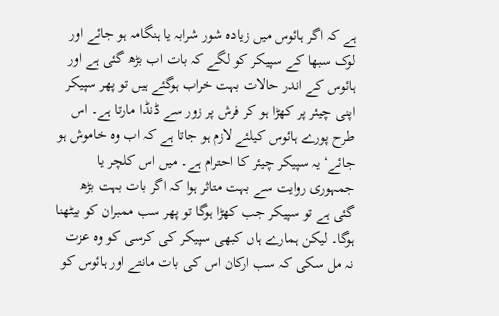ہے کہ اگر ہائوس میں زیادہ شور شرابہ یا ہنگامہ ہو جائے اور لوک سبھا کے سپیکر کو لگے کہ بات اب بڑھ گئی ہے اور ہائوس کے اندر حالات بہت خراب ہوگئے ہیں تو پھر سپیکر اپنی چیئر پر کھڑا ہو کر فرش پر زور سے ڈنڈا مارتا ہے۔ اس طرح پورے ہائوس کیلئے لازم ہو جاتا ہے کہ اب وہ خاموش ہو جائے‘ یہ سپیکر چیئر کا احترام ہے۔ میں اس کلچر یا جمہوری روایت سے بہت متاثر ہوا کہ اگر بات بہت بڑھ گئی ہے تو سپیکر جب کھڑا ہوگا تو پھر سب ممبران کو بیٹھنا ہوگا۔ لیکن ہمارے ہاں کبھی سپیکر کی کرسی کو وہ عزت نہ مل سکی کہ سب ارکان اس کی بات مانتے اور ہائوس کو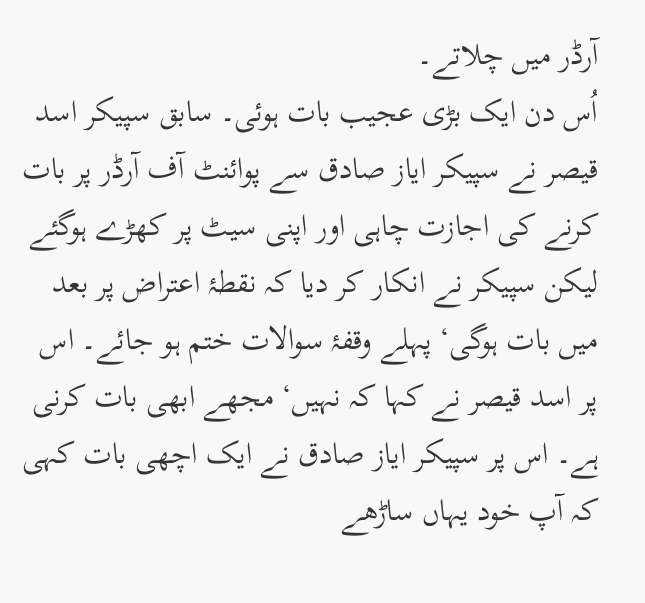آرڈر میں چلاتے۔
اُس دن ایک بڑی عجیب بات ہوئی۔ سابق سپیکر اسد قیصر نے سپیکر ایاز صادق سے پوائنٹ آف آرڈر پر بات کرنے کی اجازت چاہی اور اپنی سیٹ پر کھڑے ہوگئے لیکن سپیکر نے انکار کر دیا کہ نقطۂ اعتراض پر بعد میں بات ہوگی‘ پہلے وقفۂ سوالات ختم ہو جائے۔ اس پر اسد قیصر نے کہا کہ نہیں‘ مجھے ابھی بات کرنی ہے۔ اس پر سپیکر ایاز صادق نے ایک اچھی بات کہی کہ آپ خود یہاں ساڑھے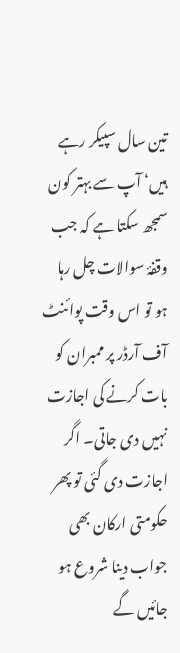تین سال سپیکر رہے ہیں‘ آپ سے بہتر کون سمجھ سکتا ہے کہ جب وقفۂ سوالات چل رہا ہو تو اس وقت پوائنٹ آف آرڈر پر ممبران کو بات کرنے کی اجازت نہیں دی جاتی۔ اگر اجازت دی گئی تو پھر حکومتی ارکان بھی جواب دینا شروع ہو جائیں گے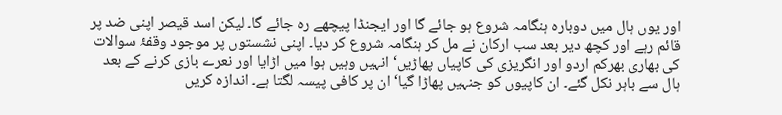اور یوں ہال میں دوبارہ ہنگامہ شروع ہو جائے گا اور ایجنڈا پیچھے رہ جائے گا۔ لیکن اسد قیصر اپنی ضد پر قائم رہے اور کچھ دیر بعد سب ارکان نے مل کر ہنگامہ شروع کر دیا۔ اپنی نشستوں پر موجود وقفۂ سوالات کی بھاری بھرکم اردو اور انگریزی کی کاپیاں پھاڑیں‘ انہیں وہیں ہوا میں اڑایا اور نعرے بازی کرنے کے بعد ہال سے باہر نکل گئے۔ ان کاپیوں کو جنہیں پھاڑا گیا‘ ان پر کافی پیسہ لگتا ہے۔ اندازہ کریں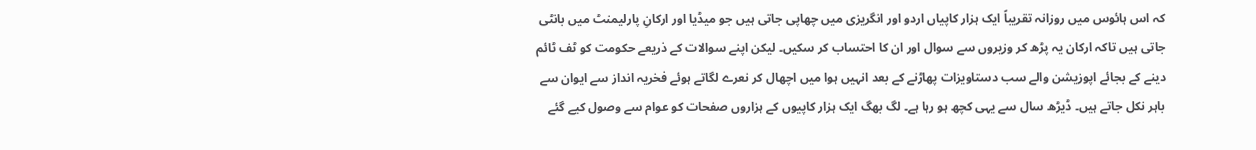کہ اس ہائوس میں روزانہ تقریباً ایک ہزار کاپیاں اردو اور انگریزی میں چھاپی جاتی ہیں جو میڈیا اور ارکانِ پارلیمنٹ میں بانٹی جاتی ہیں تاکہ ارکان یہ پڑھ کر وزیروں سے سوال اور ان کا احتساب کر سکیں۔ لیکن اپنے سوالات کے ذریعے حکومت کو ٹف ٹائم دینے کے بجائے اپوزیشن والے سب دستاویزات پھاڑنے کے بعد انہیں ہوا میں اچھال کر نعرے لگاتے ہوئے فخریہ انداز سے ایوان سے باہر نکل جاتے ہیں۔ ڈیڑھ سال سے یہی کچھ ہو رہا ہے۔ لگ بھگ ایک ہزار کاپیوں کے ہزاروں صفحات کو عوام سے وصول کیے گئے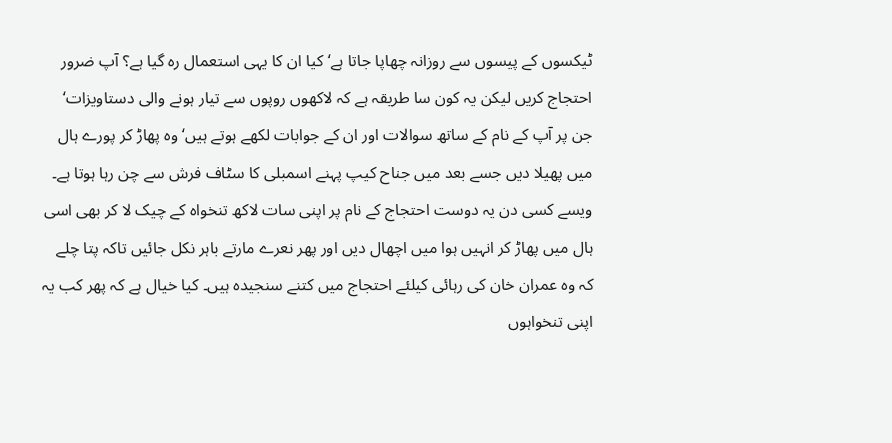ٹیکسوں کے پیسوں سے روزانہ چھاپا جاتا ہے‘ کیا ان کا یہی استعمال رہ گیا ہے؟ آپ ضرور احتجاج کریں لیکن یہ کون سا طریقہ ہے کہ لاکھوں روپوں سے تیار ہونے والی دستاویزات‘ جن پر آپ کے نام کے ساتھ سوالات اور ان کے جوابات لکھے ہوتے ہیں‘ وہ پھاڑ کر پورے ہال میں پھیلا دیں جسے بعد میں جناح کیپ پہنے اسمبلی کا سٹاف فرش سے چن رہا ہوتا ہے۔
ویسے کسی دن یہ دوست احتجاج کے نام پر اپنی سات لاکھ تنخواہ کے چیک لا کر بھی اسی ہال میں پھاڑ کر انہیں ہوا میں اچھال دیں اور پھر نعرے مارتے باہر نکل جائیں تاکہ پتا چلے کہ وہ عمران خان کی رہائی کیلئے احتجاج میں کتنے سنجیدہ ہیں۔ کیا خیال ہے کہ پھر کب یہ اپنی تنخواہوں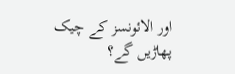اور الائونسز کے چیک پھاڑیں گے؟